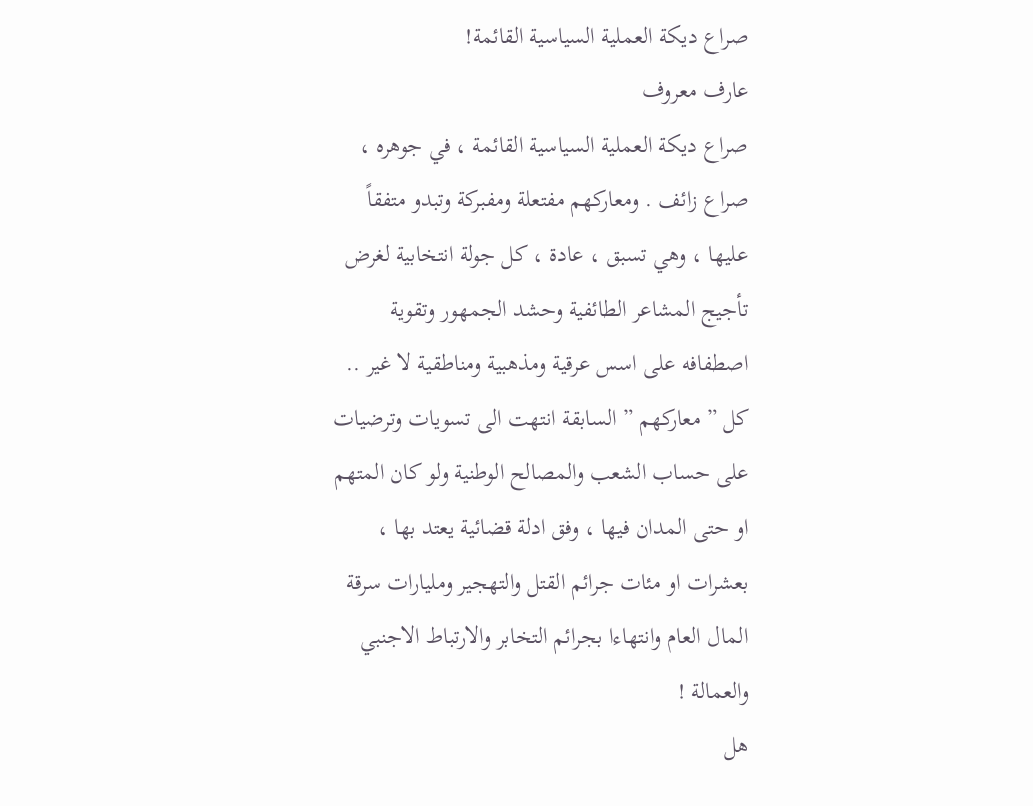صراع ديكة العملية السياسية القائمة!
عارف معروف
صراع ديكة العملية السياسية القائمة ، في جوهره ، صراع زائف . ومعاركهم مفتعلة ومفبركة وتبدو متفقاً عليها ، وهي تسبق ، عادة ، كل جولة انتخابية لغرض تأجيج المشاعر الطائفية وحشد الجمهور وتقوية اصطفافه على اسس عرقية ومذهبية ومناطقية لا غير ..
كل ” معاركهم ” السابقة انتهت الى تسويات وترضيات على حساب الشعب والمصالح الوطنية ولو كان المتهم او حتى المدان فيها ، وفق ادلة قضائية يعتد بها ، بعشرات او مئات جرائم القتل والتهجير ومليارات سرقة المال العام وانتهاءا بجرائم التخابر والارتباط الاجنبي والعمالة !
هل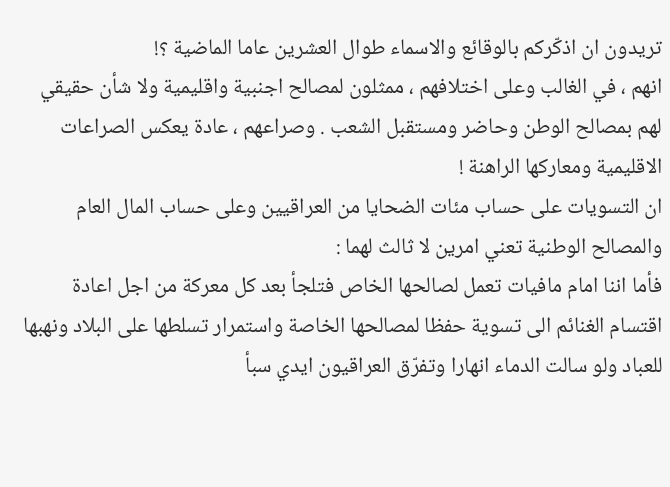تريدون ان اذكّركم بالوقائع والاسماء طوال العشرين عاما الماضية ؟!
انهم ، في الغالب وعلى اختلافهم ، ممثلون لمصالح اجنبية واقليمية ولا شأن حقيقي لهم بمصالح الوطن وحاضر ومستقبل الشعب . وصراعهم ، عادة يعكس الصراعات الاقليمية ومعاركها الراهنة !
ان التسويات على حساب مئات الضحايا من العراقيين وعلى حساب المال العام والمصالح الوطنية تعني امرين لا ثالث لهما :
فأما اننا امام مافيات تعمل لصالحها الخاص فتلجأ بعد كل معركة من اجل اعادة اقتسام الغنائم الى تسوية حفظا لمصالحها الخاصة واستمرار تسلطها على البلاد ونهبها للعباد ولو سالت الدماء انهارا وتفرّق العراقيون ايدي سبأ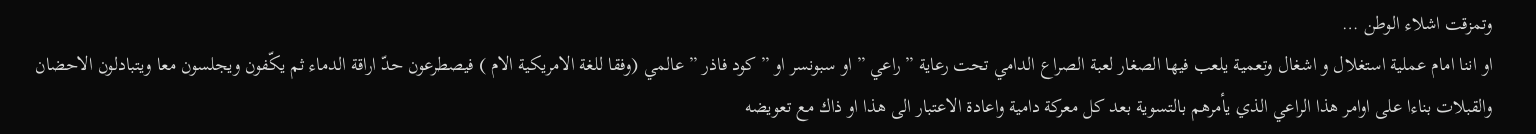وتمزقت اشلاء الوطن …
او اننا امام عملية استغلال و اشغال وتعمية يلعب فيها الصغار لعبة الصراع الدامي تحت رعاية ” راعي ” او سبونسر او ” كود فاذر ” عالمي (وفقا للغة الامريكية الام ) فيصطرعون حدّ اراقة الدماء ثم يكّفون ويجلسون معا ويتبادلون الاحضان والقبلات بناءا على اوامر هذا الراعي الذي يأمرهم بالتسوية بعد كل معركة دامية واعادة الاعتبار الى هذا او ذاك مع تعويضه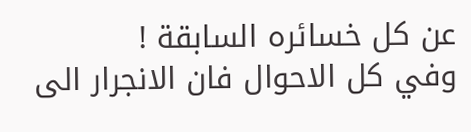عن كل خسائره السابقة !
وفي كل الاحوال فان الانجرار الى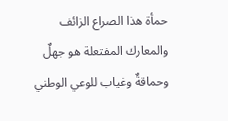حمأة هذا الصراع الزائف والمعارك المفتعلة هو جهلٌ وحماقةٌ وغياب للوعي الوطني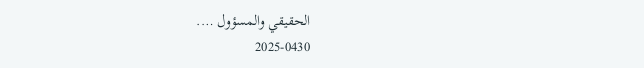الحقيقي والمسؤول ….
2025-0430